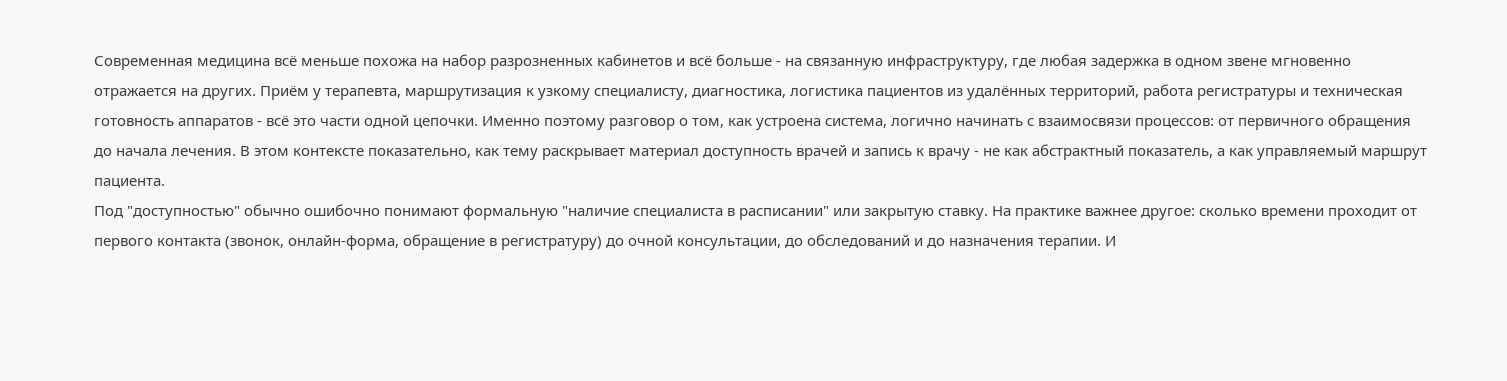Современная медицина всё меньше похожа на набор разрозненных кабинетов и всё больше - на связанную инфраструктуру, где любая задержка в одном звене мгновенно отражается на других. Приём у терапевта, маршрутизация к узкому специалисту, диагностика, логистика пациентов из удалённых территорий, работа регистратуры и техническая готовность аппаратов - всё это части одной цепочки. Именно поэтому разговор о том, как устроена система, логично начинать с взаимосвязи процессов: от первичного обращения до начала лечения. В этом контексте показательно, как тему раскрывает материал доступность врачей и запись к врачу - не как абстрактный показатель, а как управляемый маршрут пациента.
Под "доступностью" обычно ошибочно понимают формальную "наличие специалиста в расписании" или закрытую ставку. На практике важнее другое: сколько времени проходит от первого контакта (звонок, онлайн-форма, обращение в регистратуру) до очной консультации, до обследований и до назначения терапии. И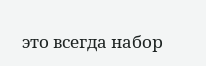это всегда набор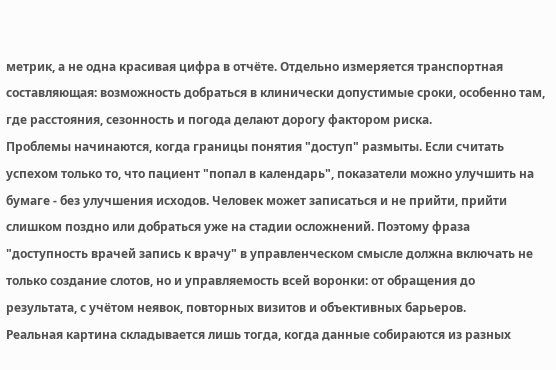метрик, а не одна красивая цифра в отчёте. Отдельно измеряется транспортная составляющая: возможность добраться в клинически допустимые сроки, особенно там, где расстояния, сезонность и погода делают дорогу фактором риска.
Проблемы начинаются, когда границы понятия "доступ" размыты. Если считать успехом только то, что пациент "попал в календарь", показатели можно улучшить на бумаге - без улучшения исходов. Человек может записаться и не прийти, прийти слишком поздно или добраться уже на стадии осложнений. Поэтому фраза "доступность врачей запись к врачу" в управленческом смысле должна включать не только создание слотов, но и управляемость всей воронки: от обращения до результата, с учётом неявок, повторных визитов и объективных барьеров.
Реальная картина складывается лишь тогда, когда данные собираются из разных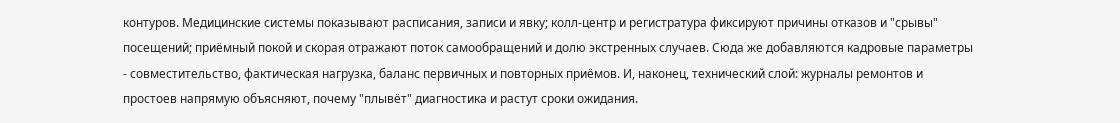контуров. Медицинские системы показывают расписания, записи и явку; колл-центр и регистратура фиксируют причины отказов и "срывы" посещений; приёмный покой и скорая отражают поток самообращений и долю экстренных случаев. Сюда же добавляются кадровые параметры - совместительство, фактическая нагрузка, баланс первичных и повторных приёмов. И, наконец, технический слой: журналы ремонтов и простоев напрямую объясняют, почему "плывёт" диагностика и растут сроки ожидания.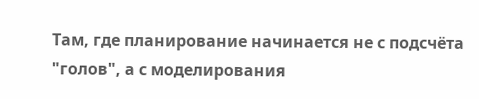Там, где планирование начинается не с подсчёта "голов", а с моделирования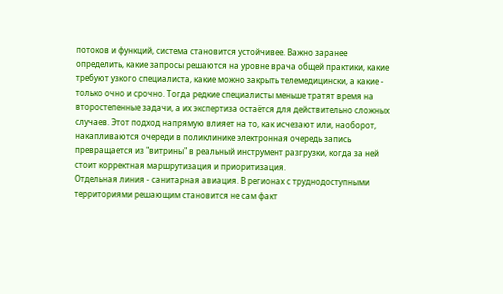потоков и функций, система становится устойчивее. Важно заранее определить, какие запросы решаются на уровне врача общей практики, какие требуют узкого специалиста, какие можно закрыть телемедицински, а какие - только очно и срочно. Тогда редкие специалисты меньше тратят время на второстепенные задачи, а их экспертиза остаётся для действительно сложных случаев. Этот подход напрямую влияет на то, как исчезают или, наоборот, накапливаются очереди в поликлинике электронная очередь запись превращается из "витрины" в реальный инструмент разгрузки, когда за ней стоит корректная маршрутизация и приоритизация.
Отдельная линия - санитарная авиация. В регионах с труднодоступными территориями решающим становится не сам факт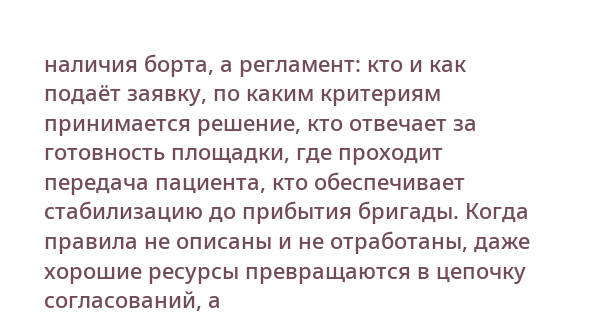наличия борта, а регламент: кто и как подаёт заявку, по каким критериям принимается решение, кто отвечает за готовность площадки, где проходит передача пациента, кто обеспечивает стабилизацию до прибытия бригады. Когда правила не описаны и не отработаны, даже хорошие ресурсы превращаются в цепочку согласований, а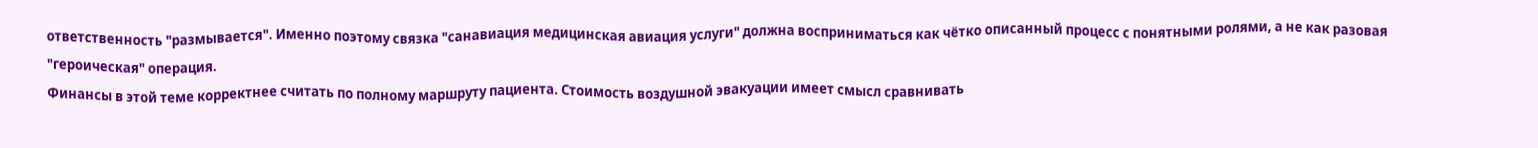ответственность "размывается". Именно поэтому связка "санавиация медицинская авиация услуги" должна восприниматься как чётко описанный процесс с понятными ролями, а не как разовая "героическая" операция.
Финансы в этой теме корректнее считать по полному маршруту пациента. Стоимость воздушной эвакуации имеет смысл сравнивать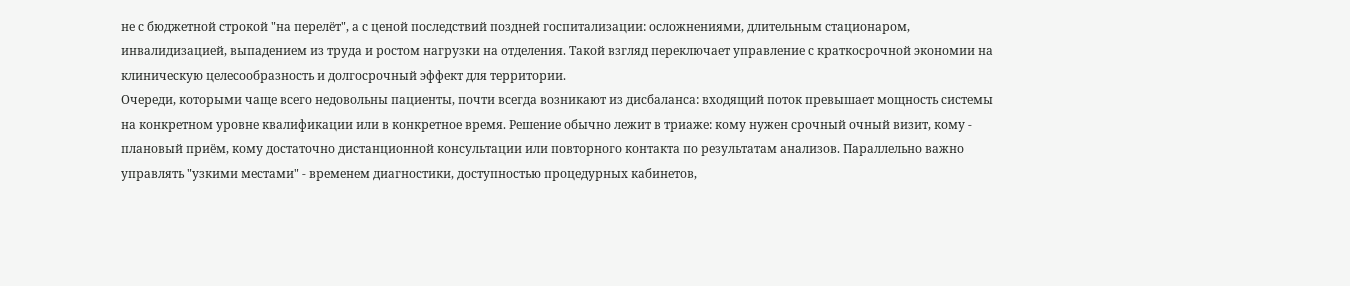не с бюджетной строкой "на перелёт", а с ценой последствий поздней госпитализации: осложнениями, длительным стационаром, инвалидизацией, выпадением из труда и ростом нагрузки на отделения. Такой взгляд переключает управление с краткосрочной экономии на клиническую целесообразность и долгосрочный эффект для территории.
Очереди, которыми чаще всего недовольны пациенты, почти всегда возникают из дисбаланса: входящий поток превышает мощность системы на конкретном уровне квалификации или в конкретное время. Решение обычно лежит в триаже: кому нужен срочный очный визит, кому - плановый приём, кому достаточно дистанционной консультации или повторного контакта по результатам анализов. Параллельно важно управлять "узкими местами" - временем диагностики, доступностью процедурных кабинетов,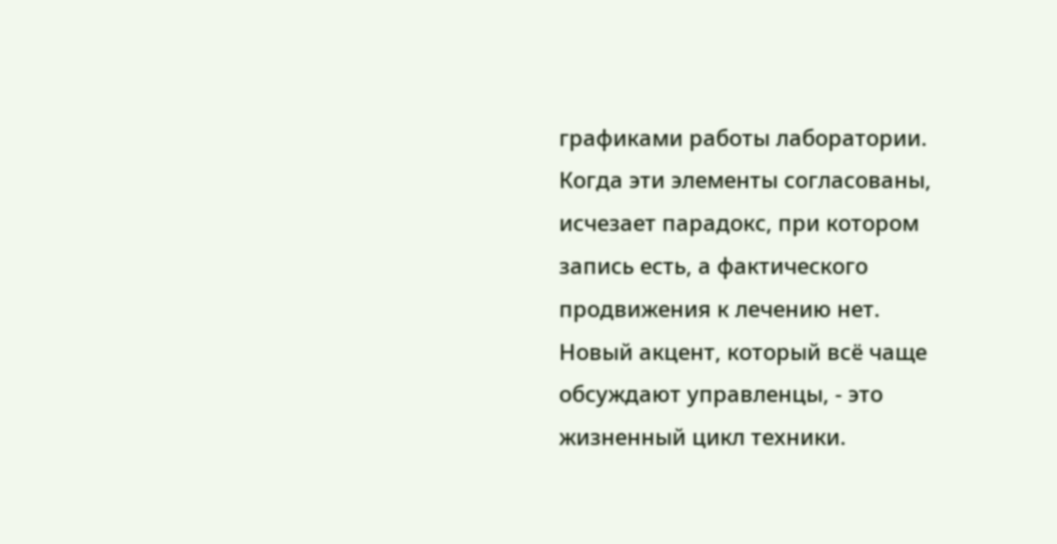графиками работы лаборатории. Когда эти элементы согласованы, исчезает парадокс, при котором запись есть, а фактического продвижения к лечению нет.
Новый акцент, который всё чаще обсуждают управленцы, - это жизненный цикл техники.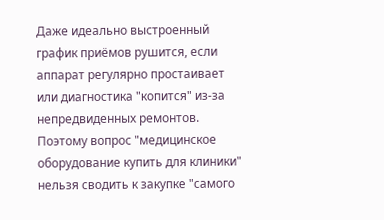Даже идеально выстроенный график приёмов рушится, если аппарат регулярно простаивает или диагностика "копится" из‑за непредвиденных ремонтов. Поэтому вопрос "медицинское оборудование купить для клиники" нельзя сводить к закупке "самого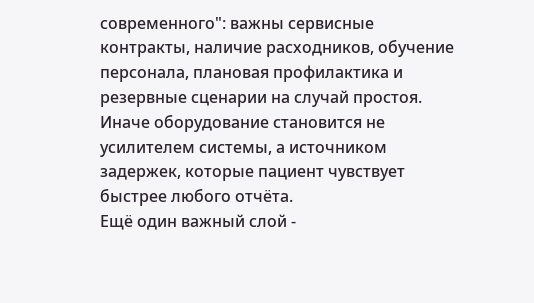современного": важны сервисные контракты, наличие расходников, обучение персонала, плановая профилактика и резервные сценарии на случай простоя. Иначе оборудование становится не усилителем системы, а источником задержек, которые пациент чувствует быстрее любого отчёта.
Ещё один важный слой -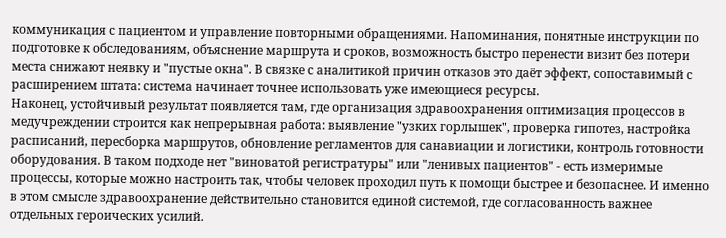коммуникация с пациентом и управление повторными обращениями. Напоминания, понятные инструкции по подготовке к обследованиям, объяснение маршрута и сроков, возможность быстро перенести визит без потери места снижают неявку и "пустые окна". В связке с аналитикой причин отказов это даёт эффект, сопоставимый с расширением штата: система начинает точнее использовать уже имеющиеся ресурсы.
Наконец, устойчивый результат появляется там, где организация здравоохранения оптимизация процессов в медучреждении строится как непрерывная работа: выявление "узких горлышек", проверка гипотез, настройка расписаний, пересборка маршрутов, обновление регламентов для санавиации и логистики, контроль готовности оборудования. В таком подходе нет "виноватой регистратуры" или "ленивых пациентов" - есть измеримые процессы, которые можно настроить так, чтобы человек проходил путь к помощи быстрее и безопаснее. И именно в этом смысле здравоохранение действительно становится единой системой, где согласованность важнее отдельных героических усилий.